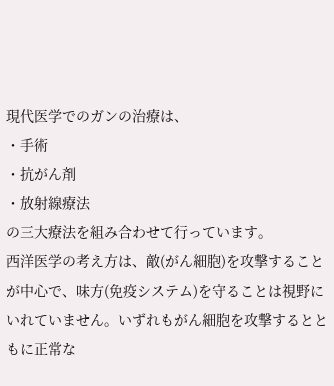現代医学でのガンの治療は、
・手術
・抗がん剤
・放射線療法
の三大療法を組み合わせて行っています。
西洋医学の考え方は、敵(がん細胞)を攻撃することが中心で、味方(免疫システム)を守ることは視野にいれていません。いずれもがん細胞を攻撃するとともに正常な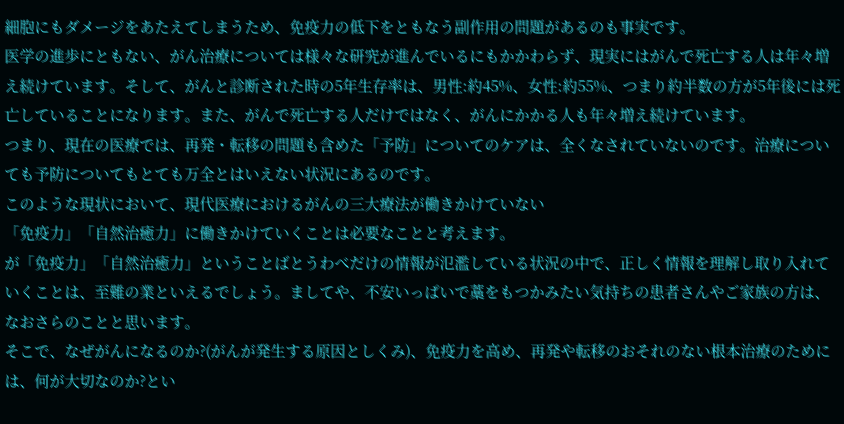細胞にもダメージをあたえてしまうため、免疫力の低下をともなう副作用の問題があるのも事実です。
医学の進歩にともない、がん治療については様々な研究が進んでいるにもかかわらず、現実にはがんで死亡する人は年々増え続けています。そして、がんと診断された時の5年生存率は、男性:約45%、女性:約55%、つまり約半数の方が5年後には死亡していることになります。また、がんで死亡する人だけではなく、がんにかかる人も年々増え続けています。
つまり、現在の医療では、再発・転移の問題も含めた「予防」についてのケアは、全くなされていないのです。治療についても予防についてもとても万全とはいえない状況にあるのです。
このような現状において、現代医療におけるがんの三大療法が働きかけていない
「免疫力」「自然治癒力」に働きかけていくことは必要なことと考えます。
が「免疫力」「自然治癒力」ということばとうわべだけの情報が氾濫している状況の中で、正しく情報を理解し取り入れていくことは、至難の業といえるでしょう。ましてや、不安いっぱいで藁をもつかみたい気持ちの患者さんやご家族の方は、なおさらのことと思います。
そこで、なぜがんになるのか?(がんが発生する原因としくみ)、免疫力を高め、再発や転移のおそれのない根本治療のためには、何が大切なのか?とい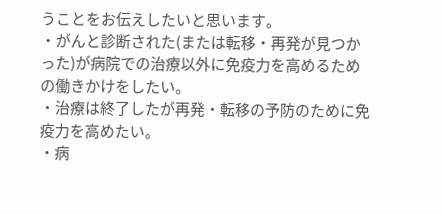うことをお伝えしたいと思います。
・がんと診断された(または転移・再発が見つかった)が病院での治療以外に免疫力を高めるための働きかけをしたい。
・治療は終了したが再発・転移の予防のために免疫力を高めたい。
・病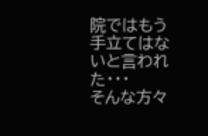院ではもう手立てはないと言われた・・・
そんな方々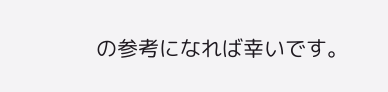の参考になれば幸いです。